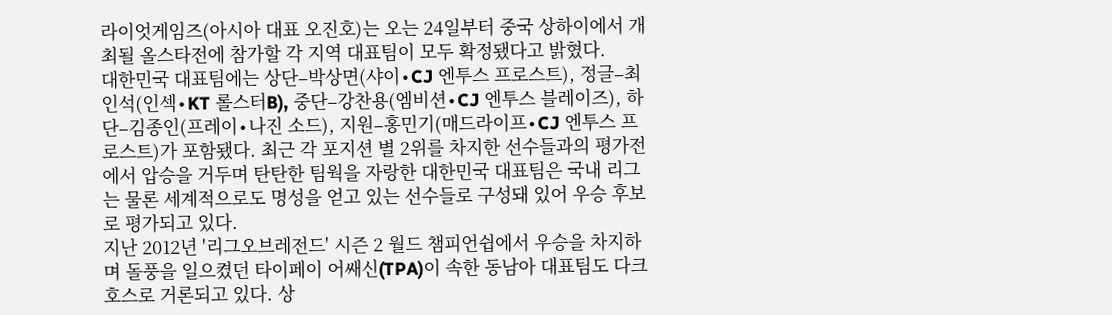라이엇게임즈(아시아 대표 오진호)는 오는 24일부터 중국 상하이에서 개최될 올스타전에 참가할 각 지역 대표팀이 모두 확정됐다고 밝혔다.
대한민국 대표팀에는 상단–박상면(샤이∙CJ 엔투스 프로스트), 정글–최인석(인섹∙KT 롤스터B), 중단–강찬용(엠비션∙CJ 엔투스 블레이즈), 하단–김종인(프레이∙나진 소드), 지원–홍민기(매드라이프∙CJ 엔투스 프로스트)가 포함됐다. 최근 각 포지션 별 2위를 차지한 선수들과의 평가전에서 압승을 거두며 탄탄한 팀웍을 자랑한 대한민국 대표팀은 국내 리그는 물론 세계적으로도 명성을 얻고 있는 선수들로 구성돼 있어 우승 후보로 평가되고 있다.
지난 2012년 '리그오브레전드' 시즌 2 월드 챔피언쉽에서 우승을 차지하며 돌풍을 일으켰던 타이페이 어쌔신(TPA)이 속한 동남아 대표팀도 다크호스로 거론되고 있다. 상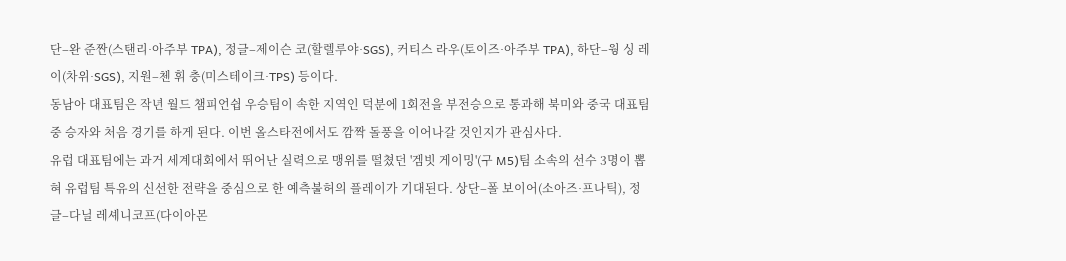단–완 준짠(스탠리∙아주부 TPA), 정글–제이슨 코(할렐루야∙SGS), 커티스 라우(토이즈∙아주부 TPA), 하단–웡 싱 레이(차위∙SGS), 지원–첸 휘 충(미스테이크∙TPS) 등이다.
동남아 대표팀은 작년 월드 챔피언쉽 우승팀이 속한 지역인 덕분에 1회전을 부전승으로 통과해 북미와 중국 대표팀 중 승자와 처음 경기를 하게 된다. 이번 올스타전에서도 깜짝 돌풍을 이어나갈 것인지가 관심사다.
유럽 대표팀에는 과거 세계대회에서 뛰어난 실력으로 맹위를 떨쳤던 '겜빗 게이밍'(구 M5)팀 소속의 선수 3명이 뽑혀 유럽팀 특유의 신선한 전략을 중심으로 한 예측불허의 플레이가 기대된다. 상단–폴 보이어(소아즈∙프나틱), 정글–다닐 레셰니코프(다이아몬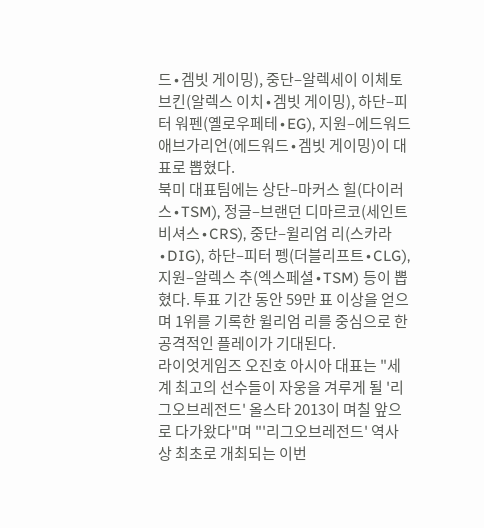드∙겜빗 게이밍), 중단–알렉세이 이체토브킨(알렉스 이치∙겜빗 게이밍), 하단–피터 워펜(옐로우페테∙EG), 지원–에드워드 애브가리언(에드워드∙겜빗 게이밍)이 대표로 뽑혔다.
북미 대표팀에는 상단–마커스 힐(다이러스∙TSM), 정글–브랜던 디마르코(세인트 비셔스∙CRS), 중단–윌리엄 리(스카라∙DIG), 하단–피터 펭(더블리프트∙CLG), 지원–알렉스 추(엑스페셜∙TSM) 등이 뽑혔다. 투표 기간 동안 59만 표 이상을 얻으며 1위를 기록한 윌리엄 리를 중심으로 한 공격적인 플레이가 기대된다.
라이엇게임즈 오진호 아시아 대표는 "세계 최고의 선수들이 자웅을 겨루게 될 '리그오브레전드' 올스타 2013이 며칠 앞으로 다가왔다"며 "'리그오브레전드' 역사상 최초로 개최되는 이번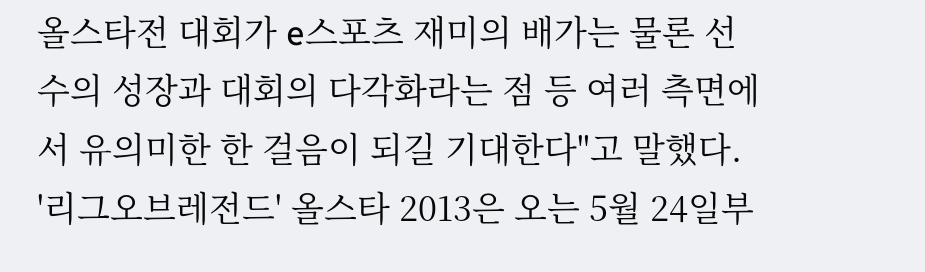올스타전 대회가 e스포츠 재미의 배가는 물론 선수의 성장과 대회의 다각화라는 점 등 여러 측면에서 유의미한 한 걸음이 되길 기대한다"고 말했다.
'리그오브레전드' 올스타 2013은 오는 5월 24일부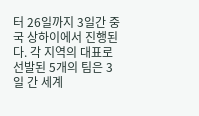터 26일까지 3일간 중국 상하이에서 진행된다. 각 지역의 대표로 선발된 5개의 팀은 3일 간 세계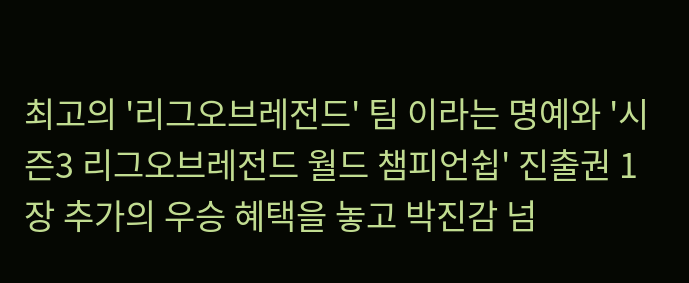최고의 '리그오브레전드' 팀 이라는 명예와 '시즌3 리그오브레전드 월드 챔피언쉽' 진출권 1장 추가의 우승 혜택을 놓고 박진감 넘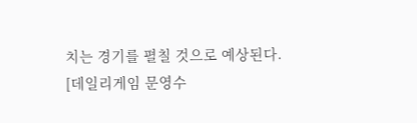치는 경기를 펼칠 것으로 예상된다.
[데일리게임 문영수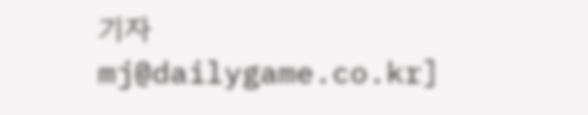기자 mj@dailygame.co.kr]